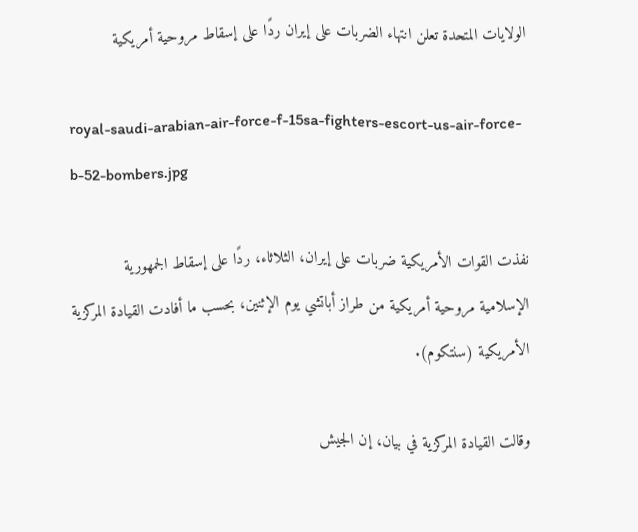الولايات المتحدة تعلن انتهاء الضربات على إيران ردًا على إسقاط مروحية أمريكية

royal-saudi-arabian-air-force-f-15sa-fighters-escort-us-air-force-b-52-bombers.jpg

نفذت القوات الأمريكية ضربات على إيران، الثلاثاء، ردًا على إسقاط الجمهورية الإسلامية مروحية أمريكية من طراز أباتشي يوم الإثنين، بحسب ما أفادت القيادة المركزية الأمريكية (سنتكوم).

وقالت القيادة المركزية في بيان، إن الجيش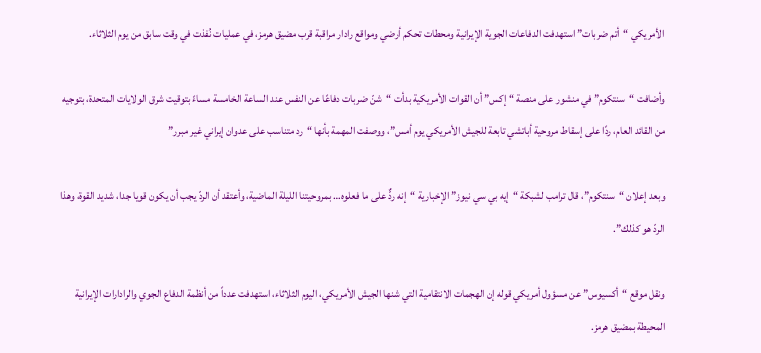الأمريكي “أتم ضربات” استهدفت الدفاعات الجوية الإيرانية ومحطات تحكم أرضي ومواقع رادار مراقبة قرب مضيق هرمز، في عمليات نُفذت في وقت سابق من يوم الثلاثاء.

وأضافت “سنتكوم” في منشور على منصة “إكس” أن القوات الأمريكية بدأت “شنّ ضربات دفاعًا عن النفس عند الساعة الخامسة مساءً بتوقيت شرق الولايات المتحدة، بتوجيه من القائد العام، ردًا على إسقاط مروحية أباتشي تابعة للجيش الأمريكي يوم أمس”، ووصفت المهمة بأنها “رد متناسب على عدوان إيراني غير مبرر”

وبعد إعلان “سنتكوم”، قال ترامب لشبكة “إيه بي سي نيوز” الإخبارية “إنه ردٌّ على ما فعلوه… بمروحيتنا الليلة الماضية، وأعتقد أن الردّ يجب أن يكون قويا جدا، شديد القوة، وهذا الردّ هو كذلك”.

ونقل موقع “أكسيوس” عن مسؤول أمريكي قوله إن الهجمات الانتقامية التي شنها الجيش الأمريكي، اليوم الثلاثاء، استهدفت عدداً من أنظمة الدفاع الجوي والرادارات الإيرانية المحيطة بمضيق هرمز.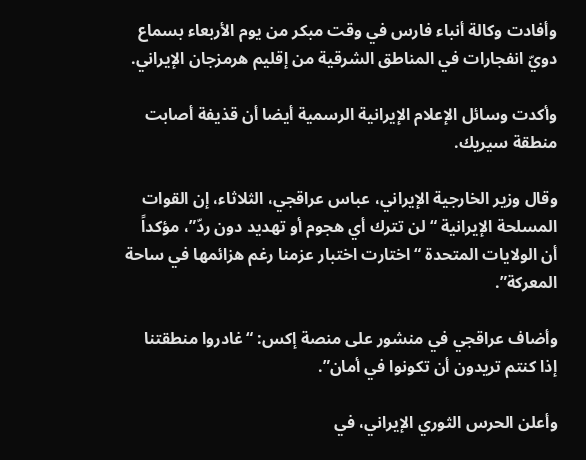وأفادت وكالة أنباء ‌فارس في وقت مبكر من يوم الأربعاء بسماع دويّ انفجارات في المناطق الشرقية من إقليم هرمزجان الإيراني.

وأكدت وسائل الإعلام الإيرانية الرسمية أيضا أن قذيفة أصابت منطقة سيريك.

وقال وزير الخارجية الإيراني، عباس عراقجي، الثلاثاء، إن القوات المسلحة الإيرانية “لن تترك أي هجوم أو تهديد دون ردّ”، مؤكداً أن الولايات المتحدة “اختارت اختبار عزمنا رغم هزائمها في ساحة المعركة”.

وأضاف عراقجي في منشور على منصة إكس: “غادروا منطقتنا إذا كنتم تريدون أن تكونوا في أمان”.

وأعلن الحرس الثوري الإيراني، في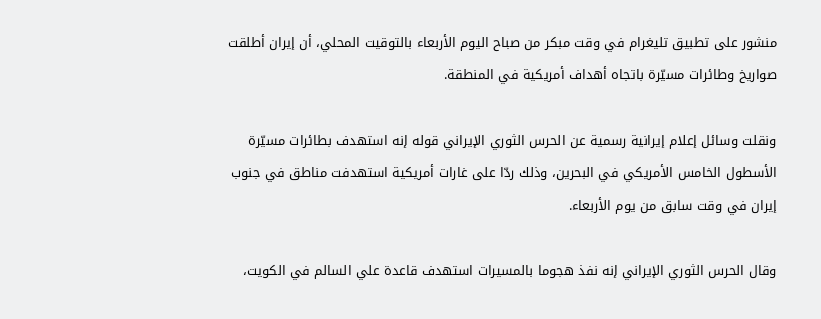منشور على تطبيق تليغرام في وقت مبكر من صباح اليوم الأربعاء بالتوقيت المحلي، أن إيران أطلقت صواريخ وطائرات مسيّرة باتجاه أهداف أمريكية في المنطقة.

ونقلت وسائل إعلام إيرانية ‌رسمية عن الحرس الثوري الإيراني قوله إنه استهدف بطائرات مسيّرة الأسطول الخامس الأمريكي في البحرين، وذلك ردّا على غارات أمريكية استهدفت مناطق في جنوب إيران في وقت سابق من يوم الأربعاء.

وقال الحرس الثوري الإيراني إنه نفذ هجوما بالمسيرات استهدف قاعدة علي السالم في الكويت،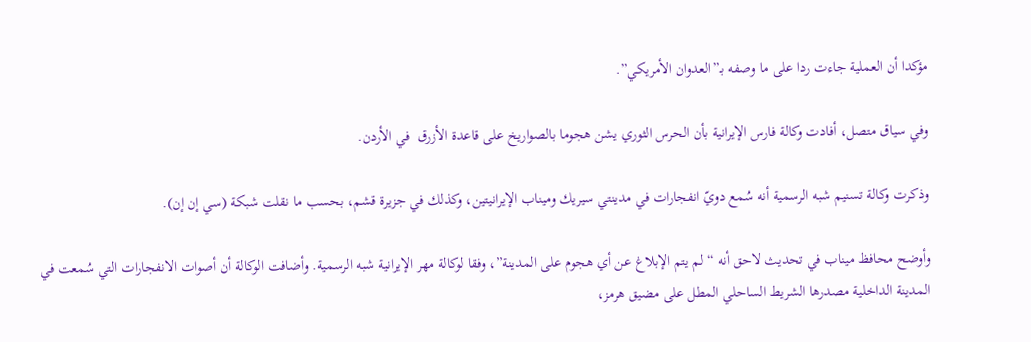مؤكدا أن العملية جاءت ردا على ما وصفه بـ”العدوان الأمريكي”.

وفي سياق متصل، أفادت وكالة فارس الإيرانية بأن الحرس الثوري يشن هجوما بالصواريخ على قاعدة الأزرق  في الأردن.

وذكرت وكالة تسنيم شبه الرسمية أنه سُمع دويّ انفجارات في مدينتي سيريك وميناب الإيرانيتين، وكذلك في جزيرة قشم، بحسب ما نقلت شبكة (سي إن إن).

وأوضح محافظ ميناب في تحديث لاحق أنه “لم يتم الإبلاغ عن أي هجوم على المدينة”، وفقا لوكالة مهر الإيرانية شبه الرسمية. وأضافت الوكالة أن أصوات الانفجارات التي سُمعت في المدينة الداخلية مصدرها الشريط الساحلي المطل على مضيق هرمز،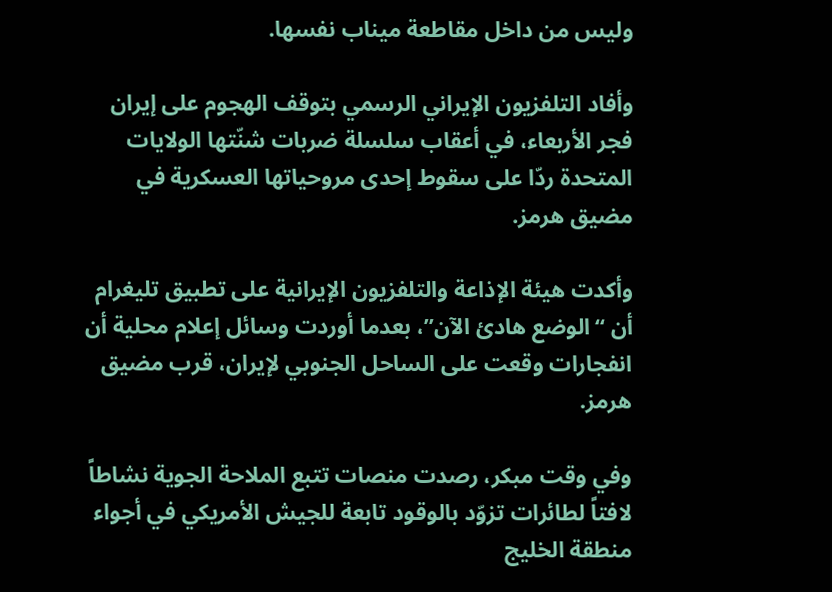وليس من داخل مقاطعة ميناب نفسها.

وأفاد التلفزيون الإيراني الرسمي بتوقف الهجوم على إيران فجر الأربعاء، في أعقاب سلسلة ضربات شنّتها الولايات المتحدة ردّا على سقوط إحدى مروحياتها العسكرية في مضيق هرمز.

وأكدت هيئة الإذاعة والتلفزيون الإيرانية على تطبيق تليغرام أن “الوضع هادئ الآن”، بعدما أوردت وسائل إعلام محلية أن انفجارات وقعت على الساحل الجنوبي لإيران، قرب مضيق هرمز.

وفي وقت مبكر، رصدت منصات تتبع الملاحة الجوية نشاطاً لافتاً لطائرات تزوّد بالوقود تابعة للجيش الأمريكي في أجواء منطقة الخليج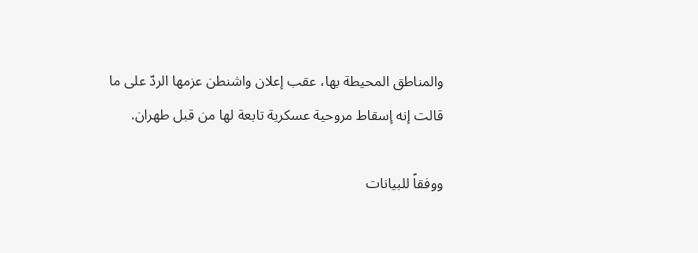والمناطق المحيطة بها، عقب إعلان واشنطن عزمها الردّ على ما قالت إنه إسقاط مروحية عسكرية تابعة لها من قبل طهران.

ووفقاً للبيانات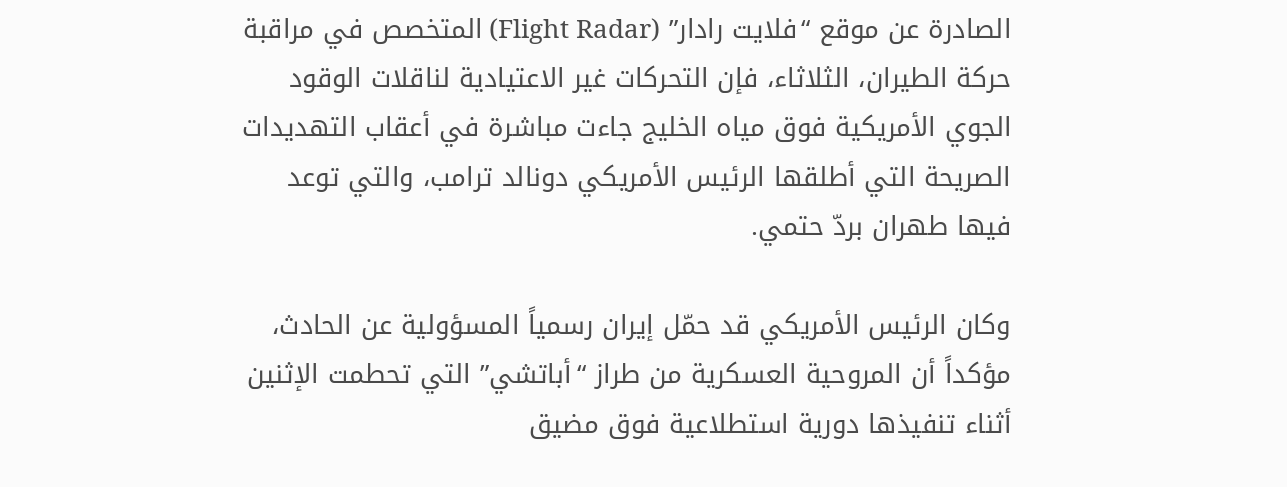الصادرة عن موقع “فلايت رادار” (Flight Radar) المتخصص في مراقبة حركة الطيران، الثلاثاء، فإن التحركات غير الاعتيادية لناقلات الوقود الجوي الأمريكية فوق مياه الخليج جاءت مباشرة في أعقاب التهديدات الصريحة التي أطلقها الرئيس الأمريكي دونالد ترامب، والتي توعد فيها طهران بردّ حتمي.

وكان الرئيس الأمريكي قد حمّل إيران رسمياً المسؤولية عن الحادث، مؤكداً أن المروحية العسكرية من طراز “أباتشي” التي تحطمت الإثنين أثناء تنفيذها دورية استطلاعية فوق مضيق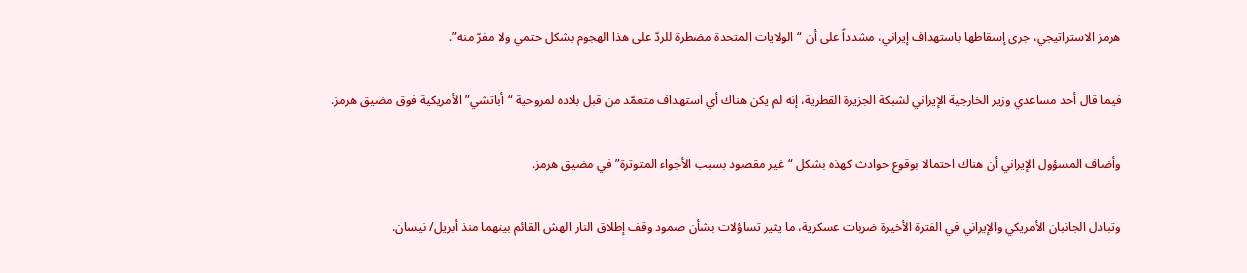هرمز الاستراتيجي، جرى إسقاطها باستهداف إيراني، مشدداً على أن “الولايات المتحدة مضطرة للردّ على هذا الهجوم بشكل حتمي ولا مفرّ منه”.

فيما قال أحد مساعدي وزير الخارجية الإيراني لشبكة الجزيرة القطرية، إنه لم يكن هناك أي استهداف متعمّد من قبل بلاده لمروحية “أباتشي” الأمريكية فوق مضيق هرمز.

وأضاف المسؤول الإيراني أن هناك احتمالا بوقوع حوادث كهذه بشكل “غير مقصود بسبب الأجواء المتوترة” في مضيق هرمز.

وتبادل الجانبان الأمريكي والإيراني في الفترة الأخيرة ضربات عسكرية، ما يثير تساؤلات بشأن صمود وقف إطلاق النار الهش القائم بينهما منذ أبريل/ نيسان.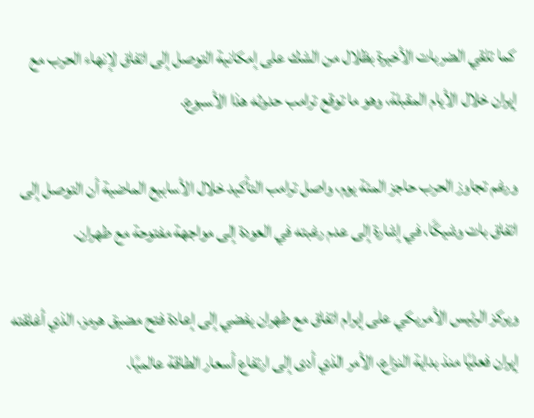كما تلقي الضربات الأخيرة بظلال من الشك على إمكانية التوصل إلى اتفاق لإنهاء الحرب مع إيران خلال الأيام المقبلة، وهو ما توقع ترامب حدوثه هذا الأسبوع.

ورغم تجاوز الحرب حاجز المئة يوم، واصل ترامب التأكيد خلال الأسابيع الماضية أن التوصل إلى اتفاق بات وشيكًا، في إشارة إلى عدم رغبته في العودة إلى مواجهة مفتوحة مع طهران.

ويركز الرئيس الأمريكي على إبرام اتفاق مع طهران يفضي إلى إعادة فتح مضيق هرمز، الذي أغلقته إيران فعليًا منذ بداية النزاع، الأمر الذي أدى إلى ارتفاع أسعار الطاقة عالميًا.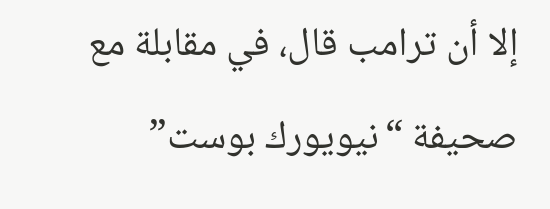إلا أن ترامب قال، في مقابلة مع صحيفة “نيويورك بوست”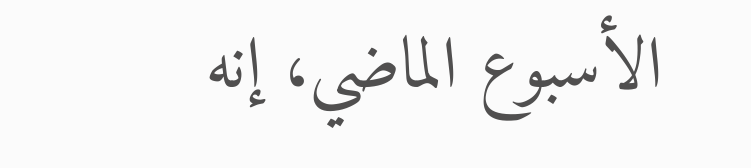الأسبوع الماضي، إنه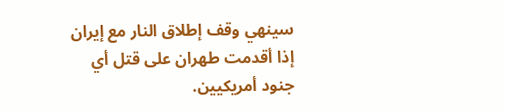سينهي وقف إطلاق النار مع إيران إذا أقدمت طهران على قتل أي جنود أمريكيين.